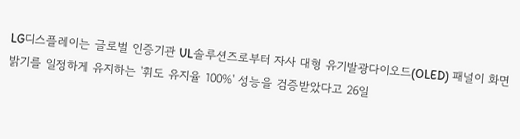LG디스플레이는 글로벌 인증기관 UL솔루션즈로부터 자사 대형 유기발광다이오드(OLED) 패널이 화면 밝기를 일정하게 유지하는 '휘도 유지율 100%' 성능을 검증받았다고 26일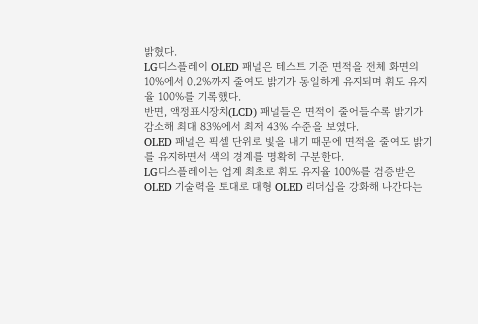밝혔다.
LG디스플레이 OLED 패널은 테스트 기준 면적을 전체 화면의 10%에서 0.2%까지 줄여도 밝기가 동일하게 유지되며 휘도 유지율 100%를 기록했다.
반면, 액정표시장치(LCD) 패널들은 면적이 줄어들수록 밝기가 감소해 최대 83%에서 최저 43% 수준을 보였다.
OLED 패널은 픽셀 단위로 빛을 내기 때문에 면적을 줄여도 밝기를 유지하면서 색의 경계를 명확히 구분한다.
LG디스플레이는 업계 최초로 휘도 유지율 100%를 검증받은 OLED 기술력을 토대로 대형 OLED 리더십을 강화해 나간다는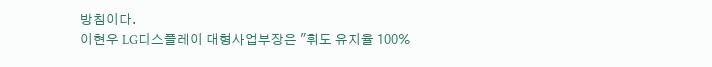방침이다.
이현우 LG디스플레이 대형사업부장은 "휘도 유지율 100%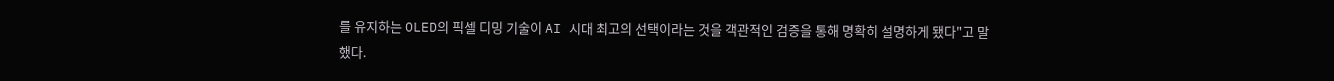를 유지하는 OLED의 픽셀 디밍 기술이 AI 시대 최고의 선택이라는 것을 객관적인 검증을 통해 명확히 설명하게 됐다"고 말했다.